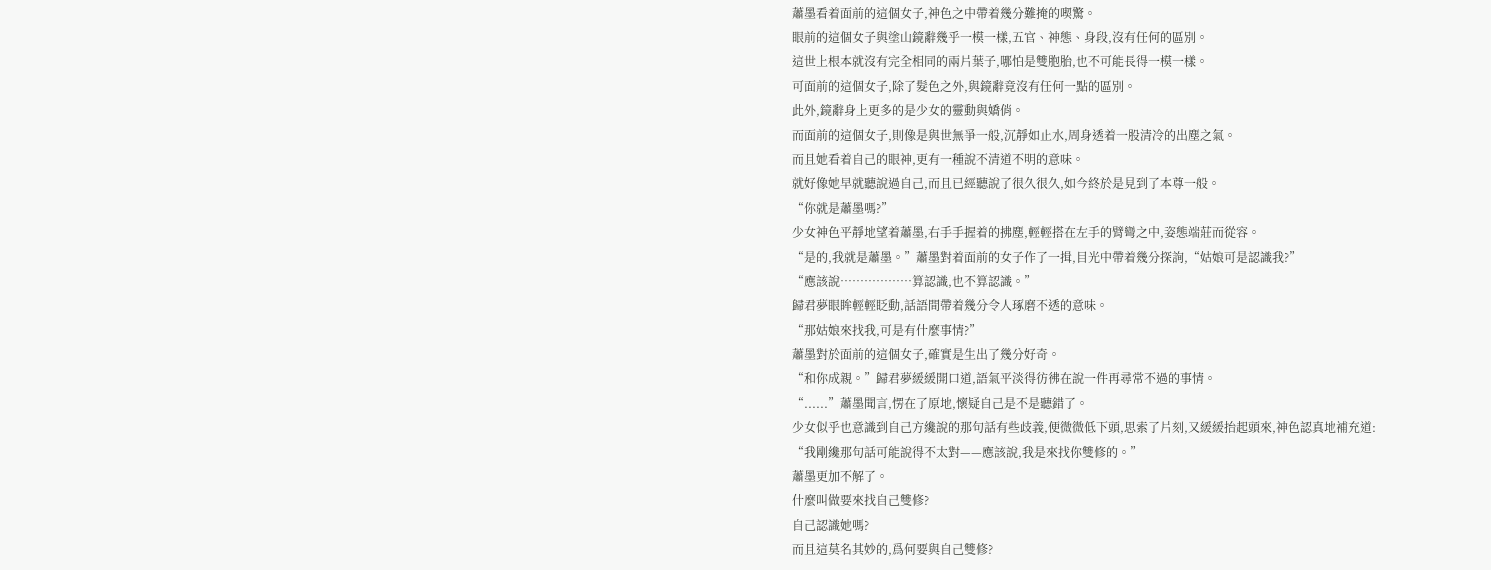蕭墨看着面前的這個女子,神色之中帶着幾分難掩的喫驚。
眼前的這個女子與塗山鏡辭幾乎一模一樣,五官、神態、身段,沒有任何的區別。
這世上根本就沒有完全相同的兩片葉子,哪怕是雙胞胎,也不可能長得一模一樣。
可面前的這個女子,除了髮色之外,與鏡辭竟沒有任何一點的區別。
此外,鏡辭身上更多的是少女的靈動與嬌俏。
而面前的這個女子,則像是與世無爭一般,沉靜如止水,周身透着一股清冷的出塵之氣。
而且她看着自己的眼神,更有一種說不清道不明的意味。
就好像她早就聽說過自己,而且已經聽說了很久很久,如今終於是見到了本尊一般。
“你就是蕭墨嗎?”
少女神色平靜地望着蕭墨,右手手握着的拂塵,輕輕搭在左手的臂彎之中,姿態端莊而從容。
“是的,我就是蕭墨。”蕭墨對着面前的女子作了一揖,目光中帶着幾分探詢,“姑娘可是認識我?”
“應該說………………算認識,也不算認識。”
歸君夢眼眸輕輕眨動,話語間帶着幾分令人琢磨不透的意味。
“那姑娘來找我,可是有什麼事情?”
蕭墨對於面前的這個女子,確實是生出了幾分好奇。
“和你成親。”歸君夢緩緩開口道,語氣平淡得彷彿在說一件再尋常不過的事情。
“......”蕭墨聞言,愣在了原地,懷疑自己是不是聽錯了。
少女似乎也意識到自己方纔說的那句話有些歧義,便微微低下頭,思索了片刻,又緩緩抬起頭來,神色認真地補充道:
“我剛纔那句話可能說得不太對——應該說,我是來找你雙修的。”
蕭墨更加不解了。
什麼叫做要來找自己雙修?
自己認識她嗎?
而且這莫名其妙的,爲何要與自己雙修?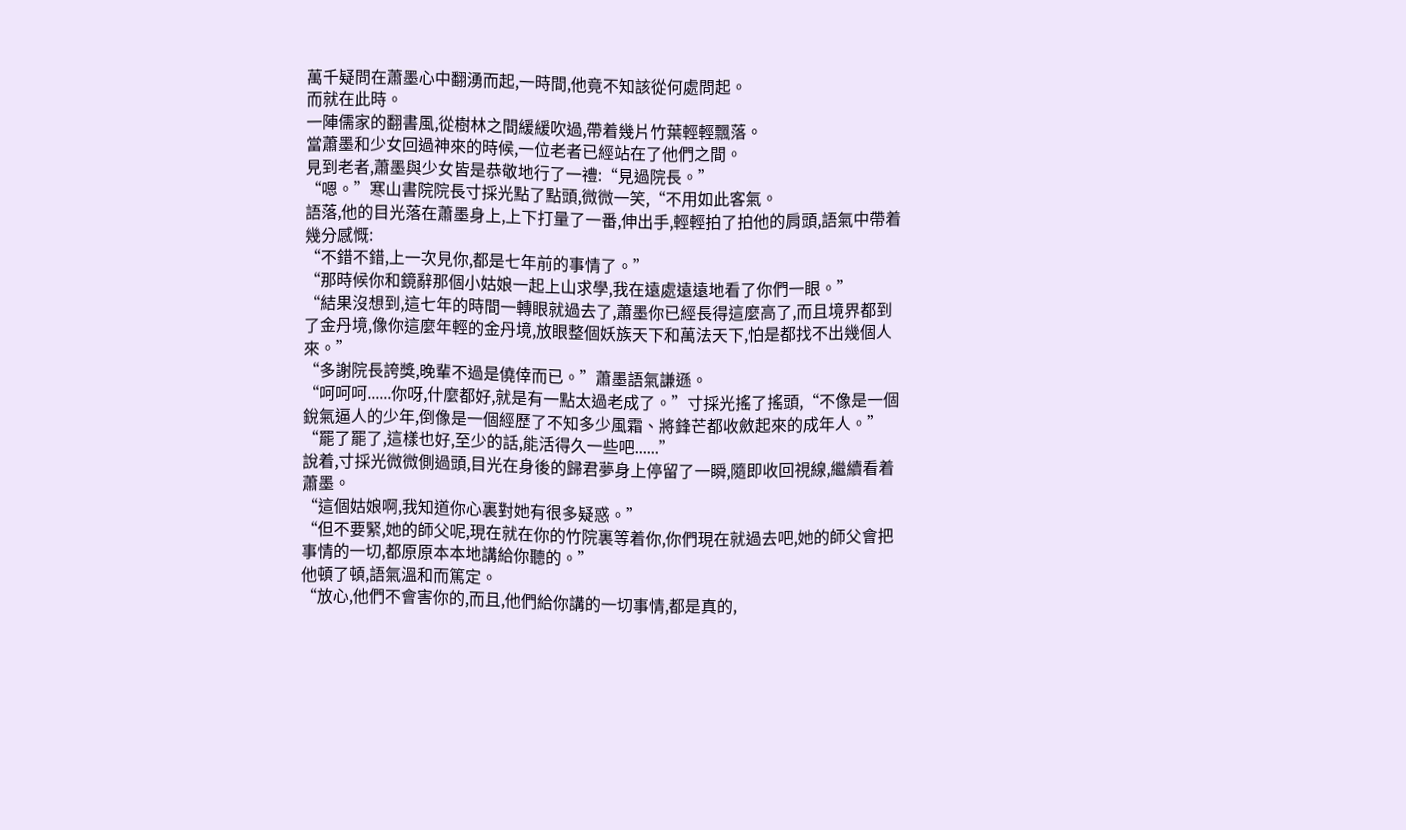萬千疑問在蕭墨心中翻湧而起,一時間,他竟不知該從何處問起。
而就在此時。
一陣儒家的翻書風,從樹林之間緩緩吹過,帶着幾片竹葉輕輕飄落。
當蕭墨和少女回過神來的時候,一位老者已經站在了他們之間。
見到老者,蕭墨與少女皆是恭敬地行了一禮:“見過院長。”
“嗯。”寒山書院院長寸採光點了點頭,微微一笑,“不用如此客氣。
語落,他的目光落在蕭墨身上,上下打量了一番,伸出手,輕輕拍了拍他的肩頭,語氣中帶着幾分感慨:
“不錯不錯,上一次見你,都是七年前的事情了。”
“那時候你和鏡辭那個小姑娘一起上山求學,我在遠處遠遠地看了你們一眼。”
“結果沒想到,這七年的時間一轉眼就過去了,蕭墨你已經長得這麼高了,而且境界都到了金丹境,像你這麼年輕的金丹境,放眼整個妖族天下和萬法天下,怕是都找不出幾個人來。”
“多謝院長誇獎,晚輩不過是僥倖而已。”蕭墨語氣謙遜。
“呵呵呵......你呀,什麼都好,就是有一點太過老成了。”寸採光搖了搖頭,“不像是一個銳氣逼人的少年,倒像是一個經歷了不知多少風霜、將鋒芒都收斂起來的成年人。”
“罷了罷了,這樣也好,至少的話,能活得久一些吧......”
說着,寸採光微微側過頭,目光在身後的歸君夢身上停留了一瞬,隨即收回視線,繼續看着蕭墨。
“這個姑娘啊,我知道你心裏對她有很多疑惑。”
“但不要緊,她的師父呢,現在就在你的竹院裏等着你,你們現在就過去吧,她的師父會把事情的一切,都原原本本地講給你聽的。”
他頓了頓,語氣溫和而篤定。
“放心,他們不會害你的,而且,他們給你講的一切事情,都是真的,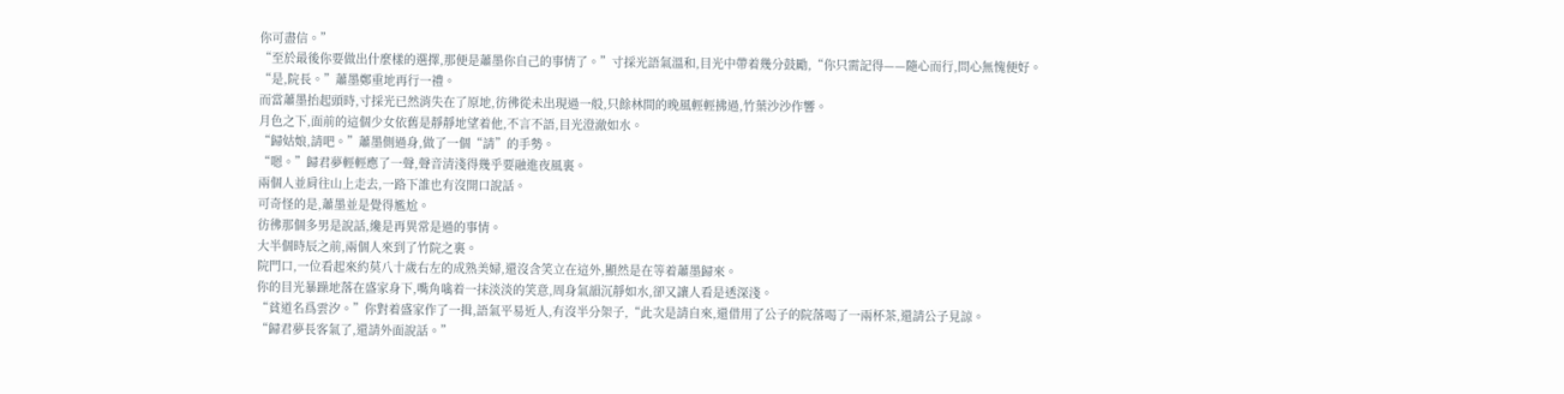你可盡信。”
“至於最後你要做出什麼樣的選擇,那便是蕭墨你自己的事情了。”寸採光語氣溫和,目光中帶着幾分鼓勵,“你只需記得——隨心而行,問心無愧便好。
“是,院長。”蕭墨鄭重地再行一禮。
而當蕭墨抬起頭時,寸採光已然消失在了原地,彷彿從未出現過一般,只餘林間的晚風輕輕拂過,竹葉沙沙作響。
月色之下,面前的這個少女依舊是靜靜地望着他,不言不語,目光澄澈如水。
“歸姑娘,請吧。”蕭墨側過身,做了一個“請”的手勢。
“嗯。”歸君夢輕輕應了一聲,聲音清淺得幾乎要融進夜風裏。
兩個人並肩往山上走去,一路下誰也有沒開口說話。
可奇怪的是,蕭墨並是覺得尷尬。
彷彿那個多男是說話,纔是再異常是過的事情。
大半個時辰之前,兩個人來到了竹院之裏。
院門口,一位看起來約莫八十歲右左的成熟美婦,還沒含笑立在這外,顯然是在等着蕭墨歸來。
你的目光暴躁地落在盛家身下,嘴角噙着一抹淡淡的笑意,周身氣韻沉靜如水,卻又讓人看是透深淺。
“貧道名爲雲汐。”你對着盛家作了一揖,語氣平易近人,有沒半分架子,“此次是請自來,還借用了公子的院落喝了一兩杯茶,還請公子見諒。
“歸君夢長客氣了,還請外面說話。”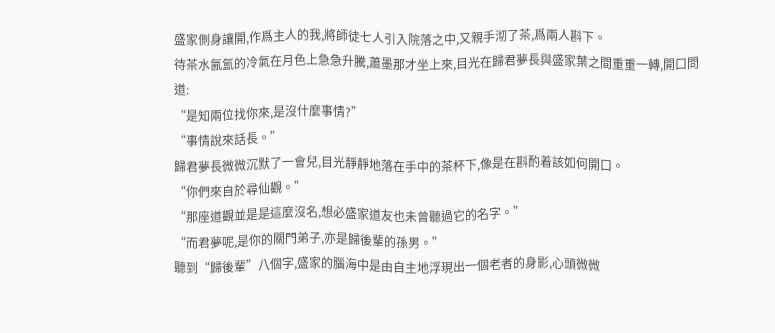盛家側身讓開,作爲主人的我,將師徒七人引入院落之中,又親手沏了茶,爲兩人斟下。
待茶水氤氳的冷氣在月色上急急升騰,蕭墨那才坐上來,目光在歸君夢長與盛家葉之間重重一轉,開口問道:
“是知兩位找你來,是沒什麼事情?”
“事情說來話長。”
歸君夢長微微沉默了一會兒,目光靜靜地落在手中的茶杯下,像是在斟酌着該如何開口。
“你們來自於尋仙觀。”
“那座道觀並是是這麼沒名,想必盛家道友也未曾聽過它的名字。”
“而君夢呢,是你的關門弟子,亦是歸後輩的孫男。”
聽到“歸後輩”八個字,盛家的腦海中是由自主地浮現出一個老者的身影,心頭微微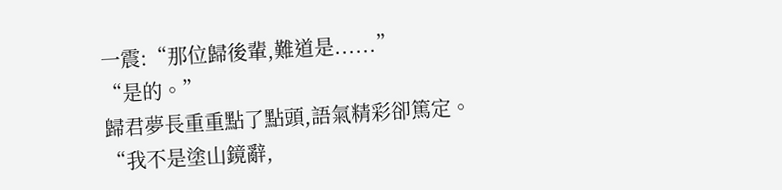一震:“那位歸後輩,難道是......”
“是的。”
歸君夢長重重點了點頭,語氣精彩卻篤定。
“我不是塗山鏡辭,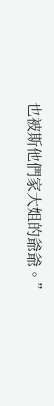也被斯他們家大姐的爺爺。”